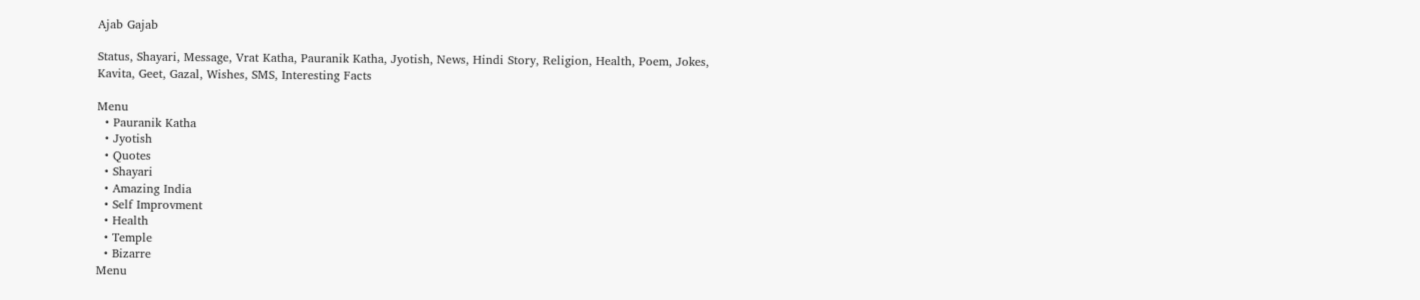Ajab Gajab

Status, Shayari, Message, Vrat Katha, Pauranik Katha, Jyotish, News, Hindi Story, Religion, Health, Poem, Jokes, Kavita, Geet, Gazal, Wishes, SMS, Interesting Facts

Menu
  • Pauranik Katha
  • Jyotish
  • Quotes
  • Shayari
  • Amazing India
  • Self Improvment
  • Health
  • Temple
  • Bizarre
Menu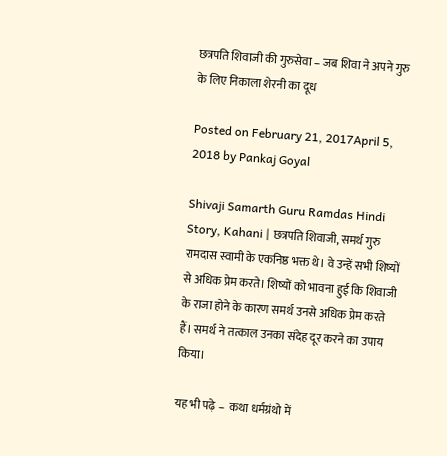छत्रपति शिवाजी की गुरुसेवा – जब शिवा ने अपने गुरु के लिए निकाला शेरनी का दूध

Posted on February 21, 2017April 5, 2018 by Pankaj Goyal

Shivaji Samarth Guru Ramdas Hindi Story, Kahani | छत्रपति शिवाजी, समर्थ गुरु रामदास स्वामी के एकनिष्ठ भक्त थे। वे उन्हें सभी शिष्यों से अधिक प्रेम करते। शिष्यों को भावना हुई कि शिवाजी के राजा होने के कारण समर्थ उनसे अधिक प्रेम करते हैं। समर्थ ने तत्काल उनका संदेह दूर करने का उपाय किया।

यह भी पढ़े –  कथा धर्मग्रंथो में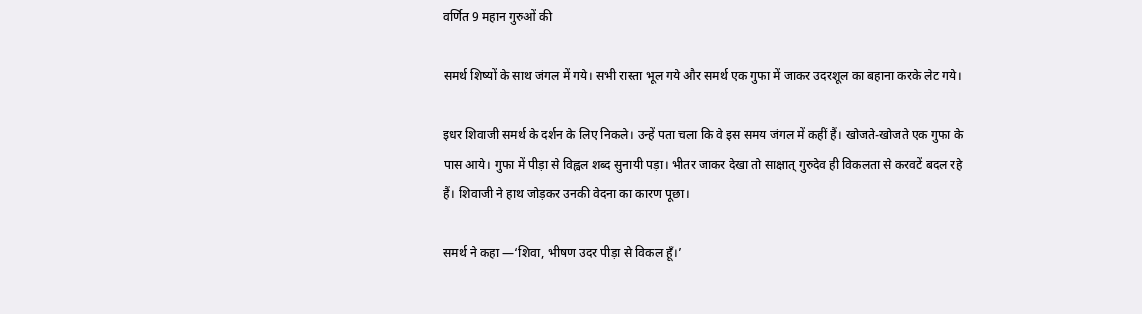वर्णित 9 महान गुरुओं की

समर्थ शिष्यों के साथ जंगल में गये। सभी रास्ता भूल गये और समर्थ एक गुफा में जाकर उदरशूल का बहाना करके लेट गये।

इधर शिवाजी समर्थ के दर्शन के लिए निकले। उन्हें पता चला कि वे इस समय जंगल में कहीं हैं। खोजते-खोजते एक गुफा के पास आये। गुफा में पीड़ा से विह्वल शब्द सुनायी पड़ा। भीतर जाकर देखा तो साक्षात् गुरुदेव ही विकलता से करवटें बदल रहे हैं। शिवाजी ने हाथ जोड़कर उनकी वेदना का कारण पूछा।

समर्थ ने कहा —‘शिवा, भीषण उदर पीड़ा से विकल हूँ।’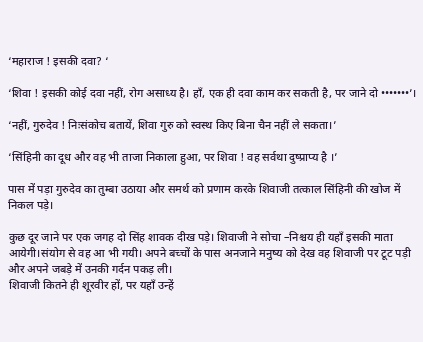‘महाराज ! इसकी दवा? ‘

‘शिवा ! इसकी कोई दवा नहीं, रोग असाध्य है। हाँ, एक ही दवा काम कर सकती है, पर जाने दो •••••••’।

‘नहीं, गुरुदेव ! निःसंकोच बतायें, शिवा गुरु को स्वस्थ किए बिना चैन नहीं ले सकता।’

‘सिंहिनी का दूध और वह भी ताजा निकाला हुआ, पर शिवा ! वह सर्वथा दुष्प्राप्य है ।’

पास में पड़ा गुरुदेव का तुम्बा उठाया और समर्थ को प्रणाम करके शिवाजी तत्काल सिंहिनी की खोज में निकल पड़े।

कुछ दूर जाने पर एक जगह दो सिंह शावक दीख पड़े। शिवाजी ने सोचा –निश्चय ही यहाँ इसकी माता आयेगी।संयोग से वह आ भी गयी। अपने बच्चों के पास अनजाने मनुष्य को देख वह शिवाजी पर टूट पड़ी और अपने जबड़े में उनकी गर्दन पकड़ ली।
शिवाजी कितने ही शूरवीर हों, पर यहाँ उन्हें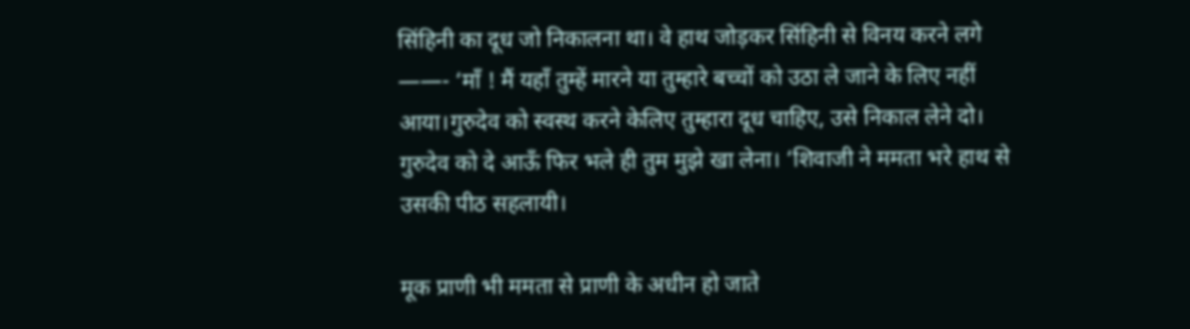सिंहिनी का दूध जो निकालना था। वे हाथ जोड़कर सिंहिनी से विनय करने लगे ——- ‘माँ ! मैं यहाँ तुम्हें मारने या तुम्हारे बच्चों को उठा ले जाने के लिए नहीं आया।गुरुदेव को स्वस्थ करने केलिए तुम्हारा दूध चाहिए, उसे निकाल लेने दो। गुरुदेव को दे आऊँ फिर भले ही तुम मुझे खा लेना। ‘शिवाजी ने ममता भरे हाथ से उसकी पीठ सहलायी।

मूक प्राणी भी ममता से प्राणी के अधीन हो जाते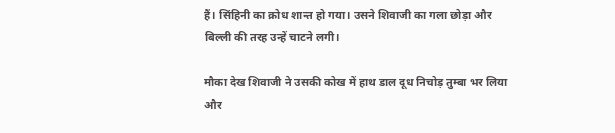हैं। सिंहिनी का क्रोध शान्त हो गया। उसने शिवाजी का गला छोड़ा और बिल्ली की तरह उन्हें चाटने लगी।

मौका देख शिवाजी ने उसकी कोख में हाथ डाल दूध निचोड़ तुम्बा भर लिया और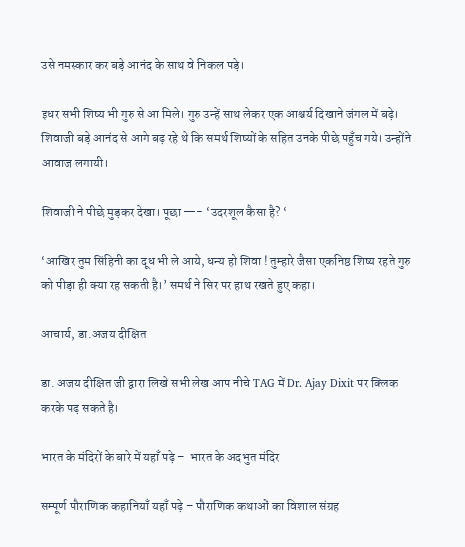उसे नमस्कार कर बड़े आनंद के साथ वे निकल पड़े।

इधर सभी शिष्य भी गुरु से आ मिले। गुरु उन्हें साथ लेकर एक आश्चर्य दिखाने जंगल में बढ़े। शिवाजी बड़े आनंद से आगे बढ़ रहे थे कि समर्थ शिष्यों के सहित उनके पीछे पहुँच गये। उन्होंने आवाज लगायी।

शिवाजी ने पीछे मुड़कर देखा। पूछा —- ‘उदरशूल कैसा है? ‘

‘आखिर तुम सिंहिनी का दूध भी ले आये, धन्य हो शिवा ! तुम्हारे जैसा एकनिष्ठ शिष्य रहते गुरु को पीड़ा ही क्या रह सकती है।’ समर्थ ने सिर पर हाथ रखते हुए कहा।

आचार्य, डा.अजय दीक्षित

डा. अजय दीक्षित जी द्वारा लिखे सभी लेख आप नीचे TAG में Dr. Ajay Dixit पर क्लिक करके पढ़ सकते है।

भारत के मंदिरों के बारे में यहाँ पढ़े –  भारत के अदभुत मंदिर

सम्पूर्ण पौराणिक कहानियाँ यहाँ पढ़े – पौराणिक कथाओं का विशाल संग्रह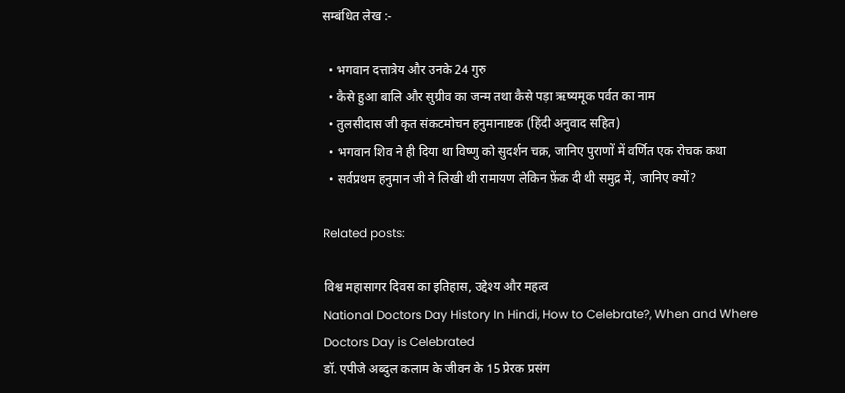सम्बंधित लेख :-

  • भगवान दत्तात्रेय और उनके 24 गुरु
  • कैसे हुआ बालि और सुग्रीव का जन्म तथा कैसे पड़ा ऋष्यमूक पर्वत का नाम
  • तुलसीदास जी कृत संकटमोचन हनुमानाष्टक (हिंदी अनुवाद सहित)
  • भगवान शिव ने ही दिया था विष्णु को सुदर्शन चक्र, जानिए पुराणों में वर्णित एक रोचक कथा
  • सर्वप्रथम हनुमान जी ने लिखी थी रामायण लेकिन फ़ेंक दी थी समुद्र में, जानिए क्यों?

Related posts:

विश्व महासागर दिवस का इतिहास, उद्देश्य और महत्व
National Doctors Day History In Hindi, How to Celebrate?, When and Where Doctors Day is Celebrated
डॉ. एपीजे अब्दुल कलाम के जीवन के 15 प्रेरक प्रसंग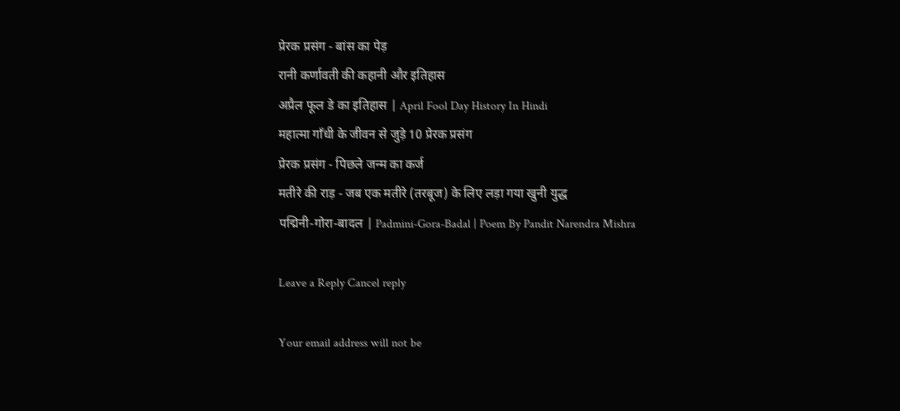प्रेरक प्रसंग - बांस का पेड़
रानी कर्णावती की कहानी और इतिहास
अप्रैल फूल डे का इतिहास | April Fool Day History In Hindi
महात्मा गाँधी के जीवन से जुड़े 10 प्रेरक प्रसंग
प्रेरक प्रसंग - पिछले जन्म का कर्ज
मतीरे की राड़ - जब एक मतीरे (तरबूज) के लिए लड़ा गया खुनी युद्ध
पद्मिनी-गोरा-बादल | Padmini-Gora-Badal | Poem By Pandit Narendra Mishra

Leave a Reply Cancel reply

Your email address will not be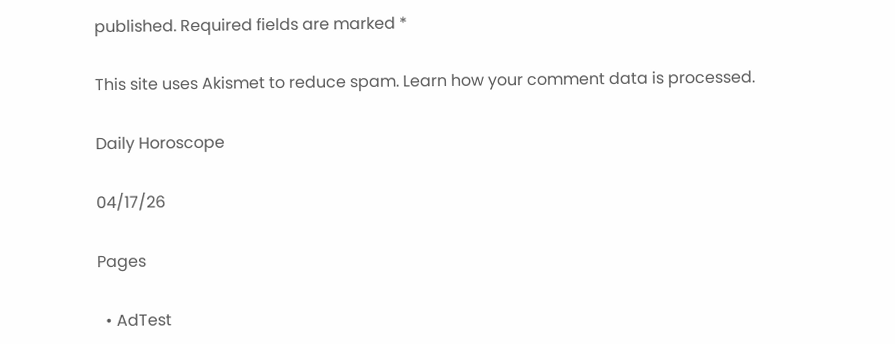published. Required fields are marked *

This site uses Akismet to reduce spam. Learn how your comment data is processed.

Daily Horoscope

04/17/26

Pages

  • AdTest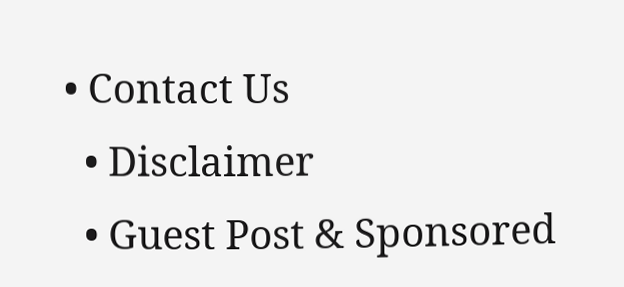• Contact Us
  • Disclaimer
  • Guest Post & Sponsored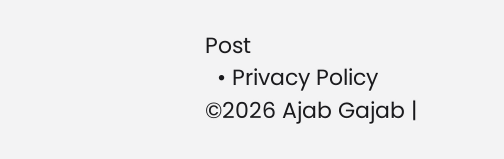Post
  • Privacy Policy
©2026 Ajab Gajab |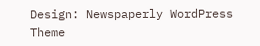Design: Newspaperly WordPress Theme